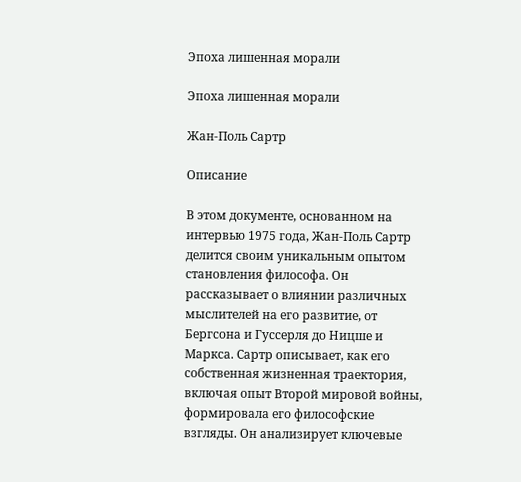Эпоха лишенная морали

Эпоха лишенная морали

Жан-Поль Сартр

Описание

В этом документе, основанном на интервью 1975 года, Жан-Поль Сартр делится своим уникальным опытом становления философа. Он рассказывает о влиянии различных мыслителей на его развитие, от Бергсона и Гуссерля до Ницше и Маркса. Сартр описывает, как его собственная жизненная траектория, включая опыт Второй мировой войны, формировала его философские взгляды. Он анализирует ключевые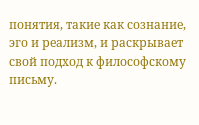понятия, такие как сознание, эго и реализм, и раскрывает свой подход к философскому письму.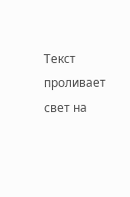Текст проливает свет на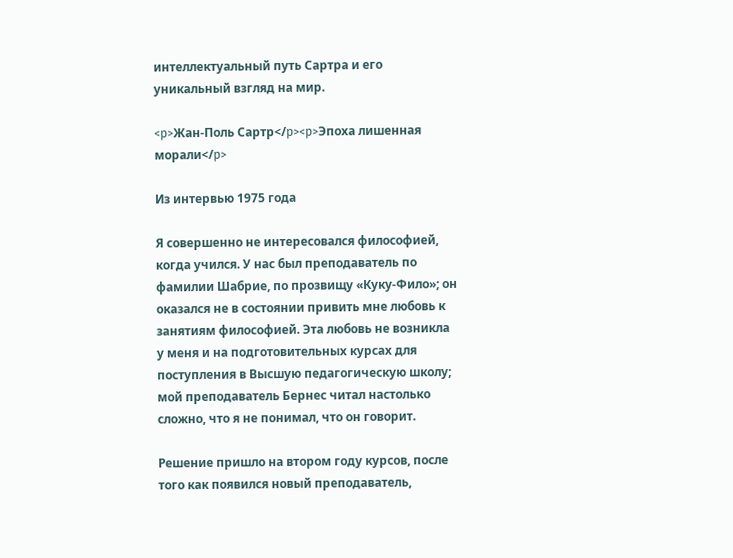интеллектуальный путь Сартра и его уникальный взгляд на мир.

<p>Жан-Поль Сартр</p><p>Эпоха лишенная морали</p>

Из интервью 1975 года

Я совершенно не интересовался философией, когда учился. У нас был преподаватель по фамилии Шабрие, по прозвищу «Куку-Фило»; он оказался не в состоянии привить мне любовь к занятиям философией. Эта любовь не возникла у меня и на подготовительных курсах для поступления в Высшую педагогическую школу; мой преподаватель Бернес читал настолько сложно, что я не понимал, что он говорит.

Решение пришло на втором году курсов, после того как появился новый преподаватель,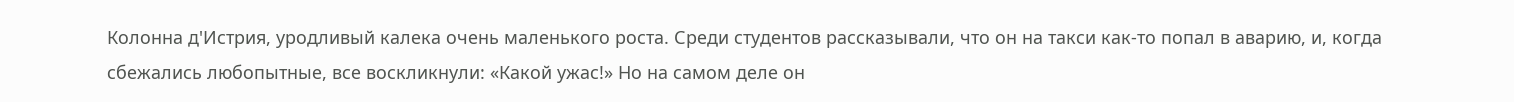Колонна д'Истрия, уродливый калека очень маленького роста. Среди студентов рассказывали, что он на такси как-то попал в аварию, и, когда сбежались любопытные, все воскликнули: «Какой ужас!» Но на самом деле он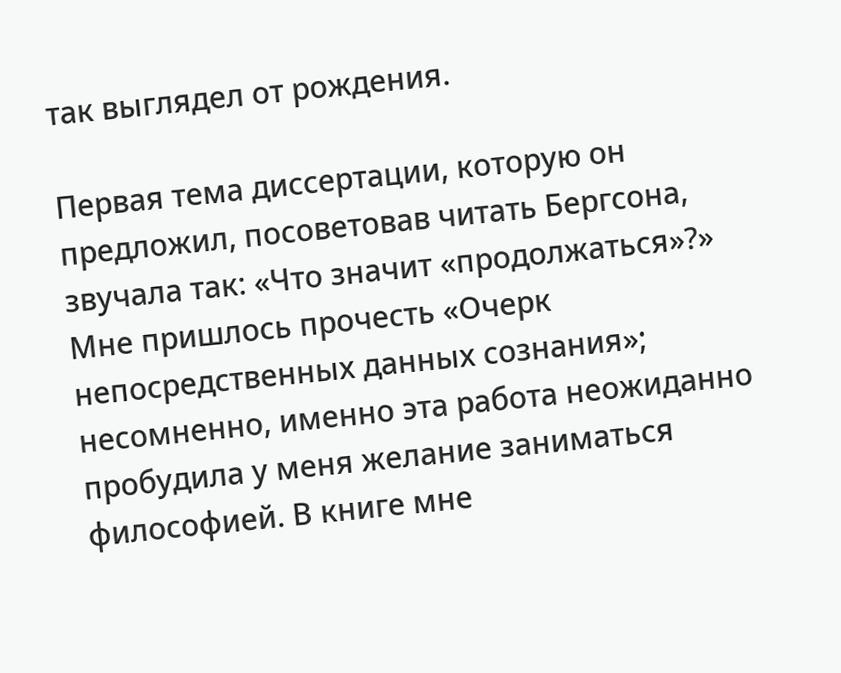так выглядел от рождения.

Первая тема диссертации, которую он предложил, посоветовав читать Бергсона, звучала так: «Что значит «продолжаться»?» Мне пришлось прочесть «Очерк непосредственных данных сознания»; несомненно, именно эта работа неожиданно пробудила у меня желание заниматься философией. В книге мне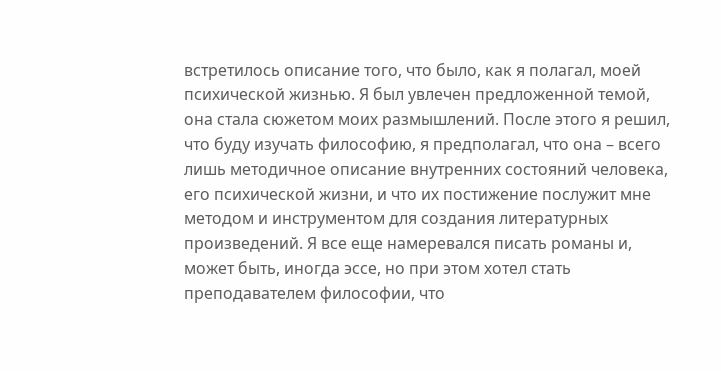встретилось описание того, что было, как я полагал, моей психической жизнью. Я был увлечен предложенной темой, она стала сюжетом моих размышлений. После этого я решил, что буду изучать философию, я предполагал, что она – всего лишь методичное описание внутренних состояний человека, его психической жизни, и что их постижение послужит мне методом и инструментом для создания литературных произведений. Я все еще намеревался писать романы и, может быть, иногда эссе, но при этом хотел стать преподавателем философии, что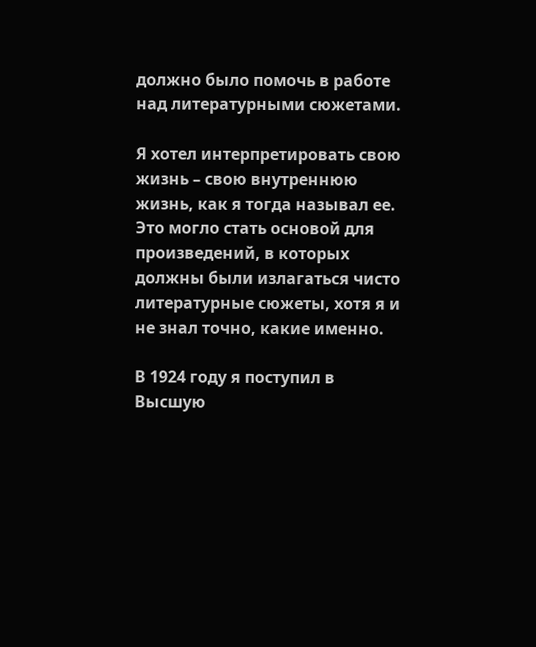должно было помочь в работе над литературными сюжетами.

Я хотел интерпретировать свою жизнь – свою внутреннюю жизнь, как я тогда называл ее. Это могло стать основой для произведений, в которых должны были излагаться чисто литературные сюжеты, хотя я и не знал точно, какие именно.

В 1924 году я поступил в Высшую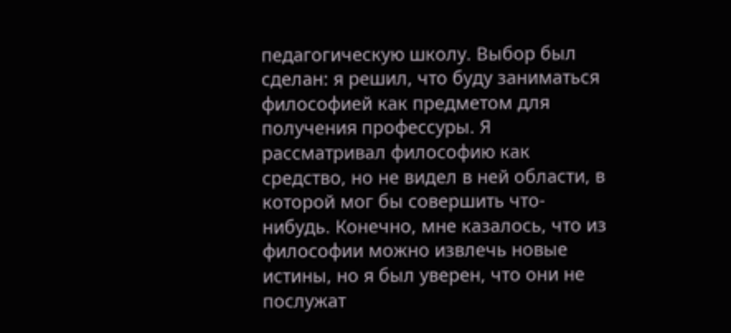педагогическую школу. Выбор был сделан: я решил, что буду заниматься философией как предметом для получения профессуры. Я рассматривал философию как средство, но не видел в ней области, в которой мог бы совершить что-нибудь. Конечно, мне казалось, что из философии можно извлечь новые истины, но я был уверен, что они не послужат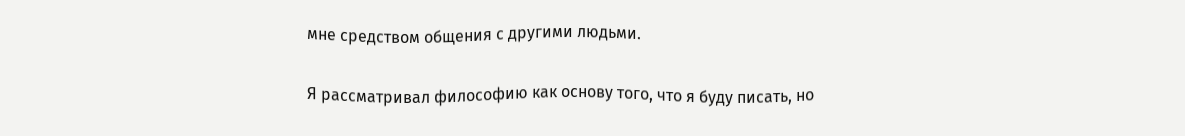мне средством общения с другими людьми.

Я рассматривал философию как основу того, что я буду писать, но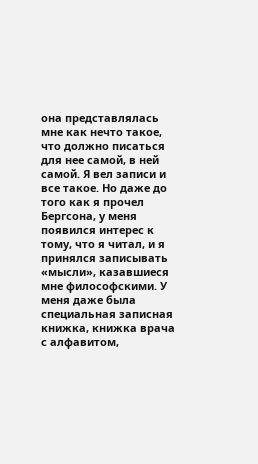она представлялась мне как нечто такое, что должно писаться для нее самой, в ней самой. Я вел записи и все такое. Но даже до того как я прочел Бергсона, у меня появился интерес к тому, что я читал, и я принялся записывать «мысли», казавшиеся мне философскими. У меня даже была специальная записная книжка, книжка врача с алфавитом,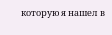которую я нашел в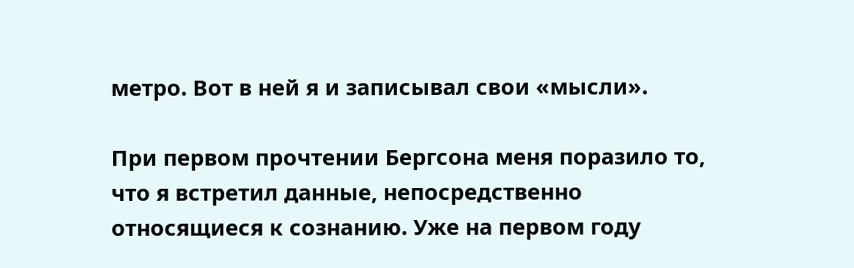метро. Вот в ней я и записывал свои «мысли».

При первом прочтении Бергсона меня поразило то, что я встретил данные, непосредственно относящиеся к сознанию. Уже на первом году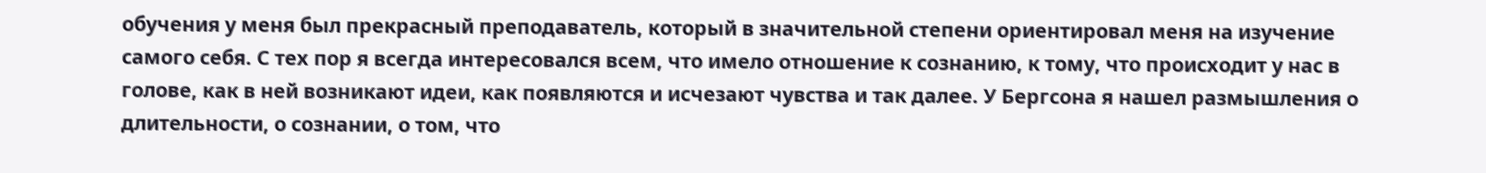обучения у меня был прекрасный преподаватель, который в значительной степени ориентировал меня на изучение самого себя. С тех пор я всегда интересовался всем, что имело отношение к сознанию, к тому, что происходит у нас в голове, как в ней возникают идеи, как появляются и исчезают чувства и так далее. У Бергсона я нашел размышления о длительности, о сознании, о том, что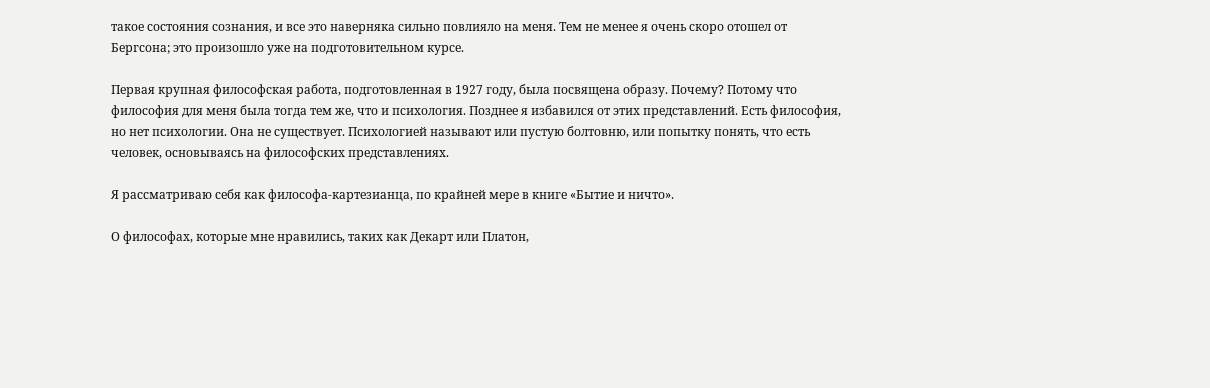такое состояния сознания, и все это наверняка сильно повлияло на меня. Тем не менее я очень скоро отошел от Бергсона; это произошло уже на подготовительном курсе.

Первая крупная философская работа, подготовленная в 1927 году, была посвящена образу. Почему? Потому что философия для меня была тогда тем же, что и психология. Позднее я избавился от этих представлений. Есть философия, но нет психологии. Она не существует. Психологией называют или пустую болтовню, или попытку понять, что есть человек, основываясь на философских представлениях.

Я рассматриваю себя как философа-картезианца, по крайней мере в книге «Бытие и ничто».

О философах, которые мне нравились, таких как Декарт или Платон,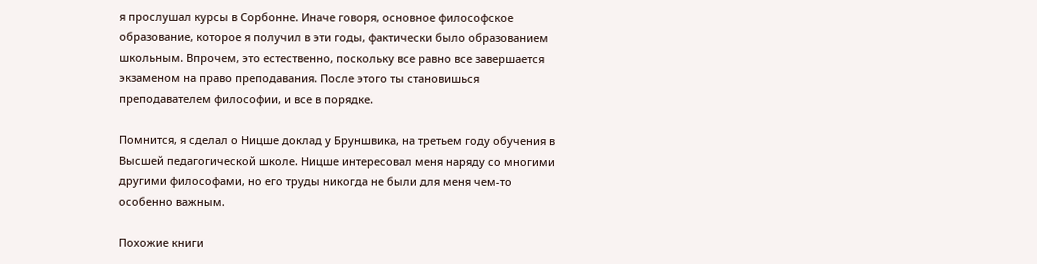я прослушал курсы в Сорбонне. Иначе говоря, основное философское образование, которое я получил в эти годы, фактически было образованием школьным. Впрочем, это естественно, поскольку все равно все завершается экзаменом на право преподавания. После этого ты становишься преподавателем философии, и все в порядке.

Помнится, я сделал о Ницше доклад у Бруншвика, на третьем году обучения в Высшей педагогической школе. Ницше интересовал меня наряду со многими другими философами, но его труды никогда не были для меня чем-то особенно важным.

Похожие книги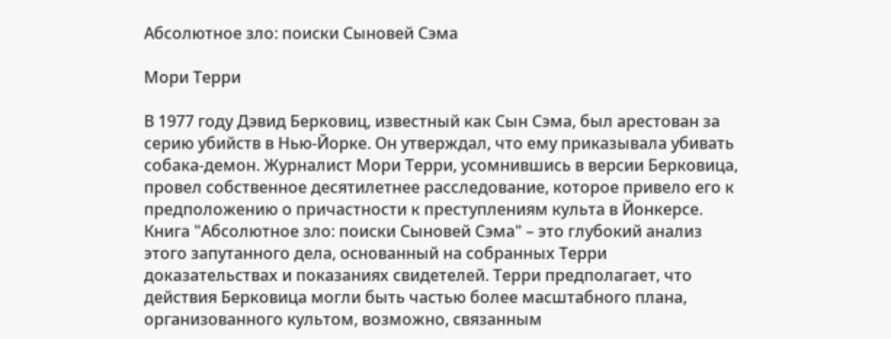Абсолютное зло: поиски Сыновей Сэма

Мори Терри

В 1977 году Дэвид Берковиц, известный как Сын Сэма, был арестован за серию убийств в Нью-Йорке. Он утверждал, что ему приказывала убивать собака-демон. Журналист Мори Терри, усомнившись в версии Берковица, провел собственное десятилетнее расследование, которое привело его к предположению о причастности к преступлениям культа в Йонкерсе. Книга "Абсолютное зло: поиски Сыновей Сэма" – это глубокий анализ этого запутанного дела, основанный на собранных Терри доказательствах и показаниях свидетелей. Терри предполагает, что действия Берковица могли быть частью более масштабного плана, организованного культом, возможно, связанным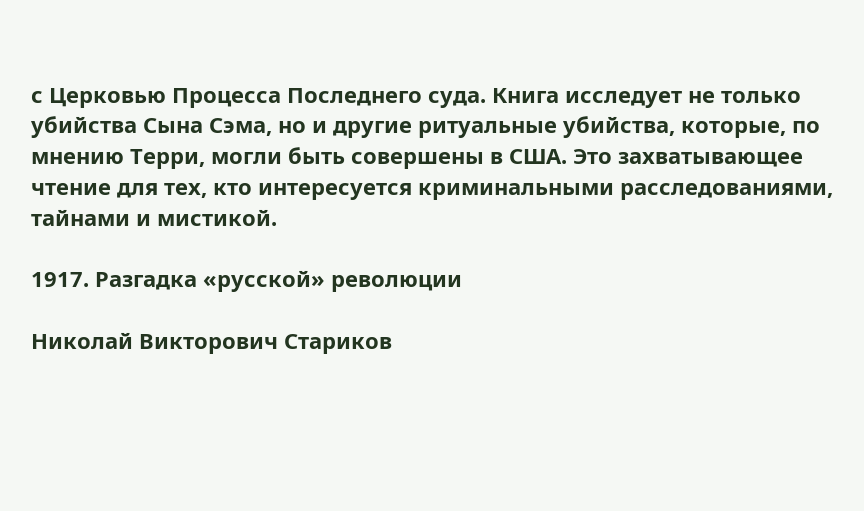с Церковью Процесса Последнего суда. Книга исследует не только убийства Сына Сэма, но и другие ритуальные убийства, которые, по мнению Терри, могли быть совершены в США. Это захватывающее чтение для тех, кто интересуется криминальными расследованиями, тайнами и мистикой.

1917. Разгадка «русской» революции

Николай Викторович Стариков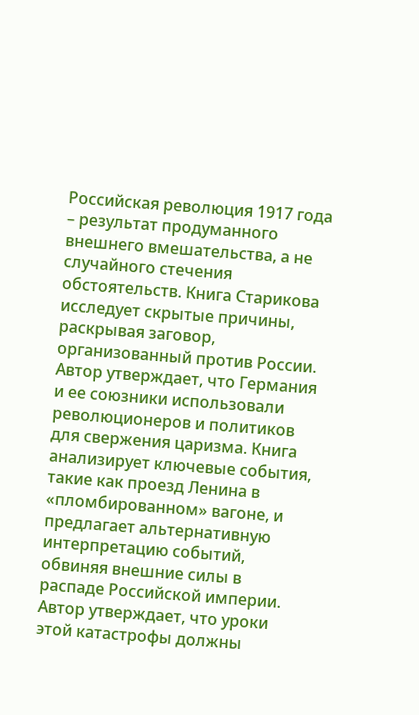Российская революция 1917 года – результат продуманного внешнего вмешательства, а не случайного стечения обстоятельств. Книга Старикова исследует скрытые причины, раскрывая заговор, организованный против России. Автор утверждает, что Германия и ее союзники использовали революционеров и политиков для свержения царизма. Книга анализирует ключевые события, такие как проезд Ленина в «пломбированном» вагоне, и предлагает альтернативную интерпретацию событий, обвиняя внешние силы в распаде Российской империи. Автор утверждает, что уроки этой катастрофы должны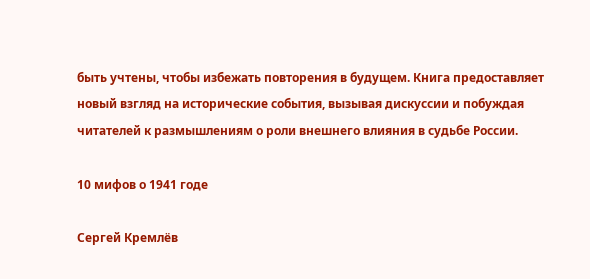быть учтены, чтобы избежать повторения в будущем. Книга предоставляет новый взгляд на исторические события, вызывая дискуссии и побуждая читателей к размышлениям о роли внешнего влияния в судьбе России.

10 мифов о 1941 годе

Сергей Кремлёв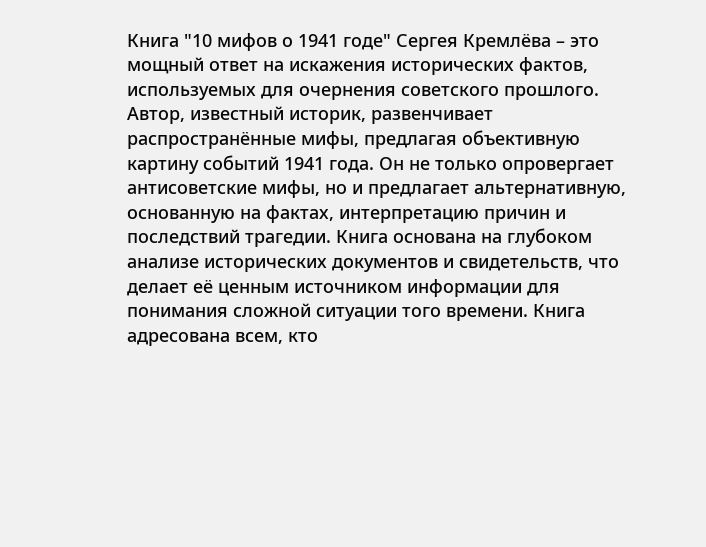Книга "10 мифов о 1941 годе" Сергея Кремлёва – это мощный ответ на искажения исторических фактов, используемых для очернения советского прошлого. Автор, известный историк, развенчивает распространённые мифы, предлагая объективную картину событий 1941 года. Он не только опровергает антисоветские мифы, но и предлагает альтернативную, основанную на фактах, интерпретацию причин и последствий трагедии. Книга основана на глубоком анализе исторических документов и свидетельств, что делает её ценным источником информации для понимания сложной ситуации того времени. Книга адресована всем, кто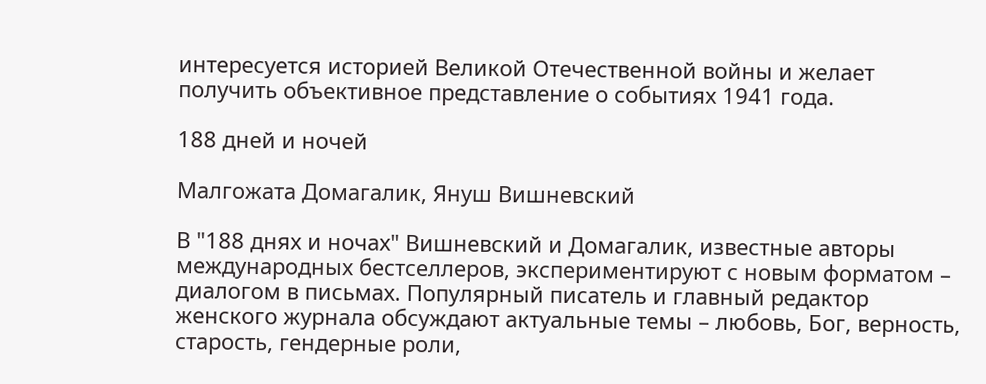интересуется историей Великой Отечественной войны и желает получить объективное представление о событиях 1941 года.

188 дней и ночей

Малгожата Домагалик, Януш Вишневский

В "188 днях и ночах" Вишневский и Домагалик, известные авторы международных бестселлеров, экспериментируют с новым форматом – диалогом в письмах. Популярный писатель и главный редактор женского журнала обсуждают актуальные темы – любовь, Бог, верность, старость, гендерные роли,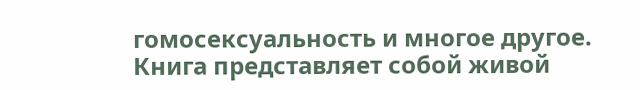гомосексуальность и многое другое. Книга представляет собой живой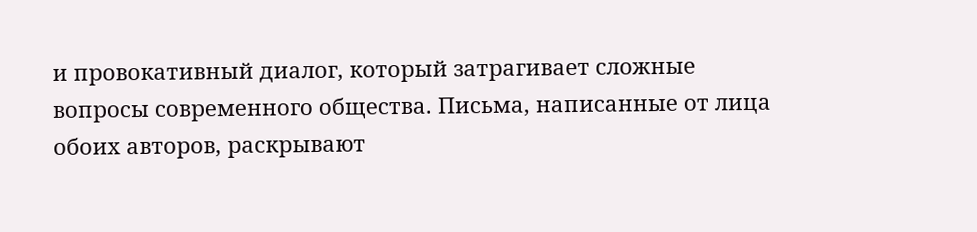и провокативный диалог, который затрагивает сложные вопросы современного общества. Письма, написанные от лица обоих авторов, раскрывают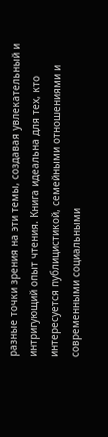разные точки зрения на эти темы, создавая увлекательный и интригующий опыт чтения. Книга идеальна для тех, кто интересуется публицистикой, семейными отношениями и современными социальными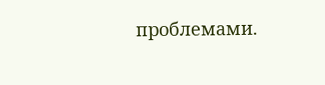проблемами.